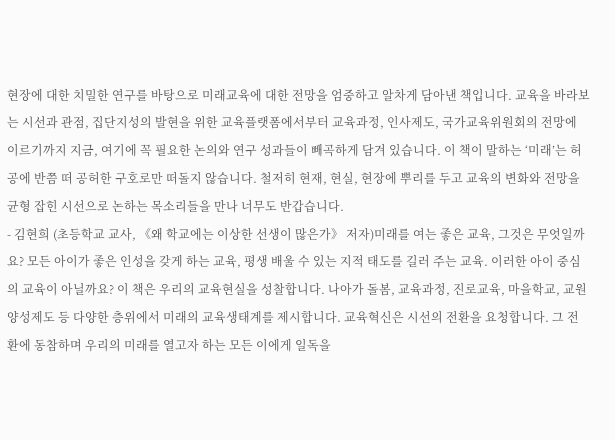현장에 대한 치밀한 연구를 바탕으로 미래교육에 대한 전망을 엄중하고 알차게 담아낸 책입니다. 교육을 바라보는 시선과 관점, 집단지성의 발현을 위한 교육플랫폼에서부터 교육과정, 인사제도, 국가교육위원회의 전망에 이르기까지 지금, 여기에 꼭 필요한 논의와 연구 성과들이 빼곡하게 담겨 있습니다. 이 책이 말하는 ‘미래’는 허공에 반쯤 떠 공허한 구호로만 떠돌지 않습니다. 철저히 현재, 현실, 현장에 뿌리를 두고 교육의 변화와 전망을 균형 잡힌 시선으로 논하는 목소리들을 만나 너무도 반갑습니다.
- 김현희 (초등학교 교사, 《왜 학교에는 이상한 선생이 많은가》 저자)미래를 여는 좋은 교육, 그것은 무엇일까요? 모든 아이가 좋은 인성을 갖게 하는 교육, 평생 배울 수 있는 지적 태도를 길러 주는 교육. 이러한 아이 중심의 교육이 아닐까요? 이 책은 우리의 교육현실을 성찰합니다. 나아가 돌봄, 교육과정, 진로교육, 마을학교, 교원양성제도 등 다양한 층위에서 미래의 교육생태계를 제시합니다. 교육혁신은 시선의 전환을 요청합니다. 그 전환에 동참하며 우리의 미래를 열고자 하는 모든 이에게 일독을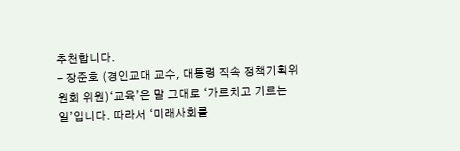추천합니다.
- 장준호 (경인교대 교수, 대통령 직속 정책기획위원회 위원)‘교육’은 말 그대로 ‘가르치고 기르는 일’입니다. 따라서 ‘미래사회를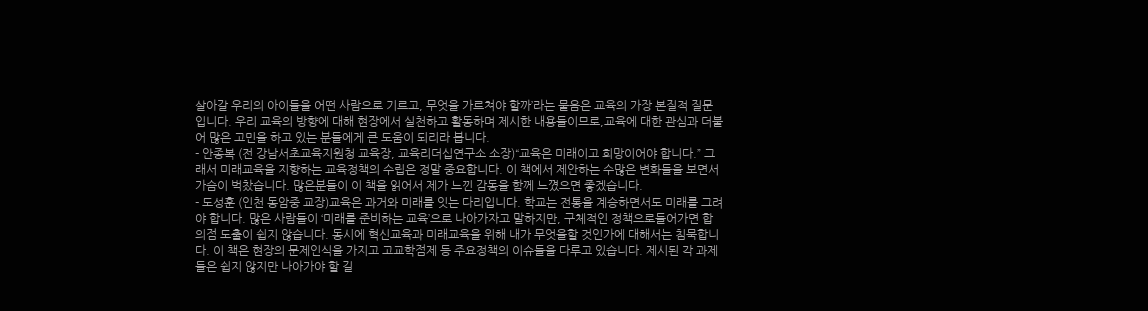살아갈 우리의 아이들을 어떤 사람으로 기르고, 무엇을 가르쳐야 할까’라는 물음은 교육의 가장 본질적 질문입니다. 우리 교육의 방향에 대해 현장에서 실천하고 활동하며 제시한 내용들이므로,교육에 대한 관심과 더불어 많은 고민을 하고 있는 분들에게 큰 도움이 되리라 봅니다.
- 안종복 (전 강남서초교육지원청 교육장, 교육리더십연구소 소장)“교육은 미래이고 희망이어야 합니다.” 그래서 미래교육을 지향하는 교육정책의 수립은 정말 중요합니다. 이 책에서 제안하는 수많은 변화들을 보면서 가슴이 벅찼습니다. 많은분들이 이 책을 읽어서 제가 느낀 감동을 함께 느꼈으면 좋겠습니다.
- 도성훈 (인천 동암중 교장)교육은 과거와 미래를 잇는 다리입니다. 학교는 전통을 계승하면서도 미래를 그려야 합니다. 많은 사람들이 ‘미래를 준비하는 교육’으로 나아가자고 말하지만, 구체적인 정책으로들어가면 합의점 도출이 쉽지 않습니다. 동시에 혁신교육과 미래교육을 위해 내가 무엇을할 것인가에 대해서는 침묵합니다. 이 책은 현장의 문제인식을 가지고 고교학점제 등 주요정책의 이슈들을 다루고 있습니다. 제시된 각 과제들은 쉽지 않지만 나아가야 할 길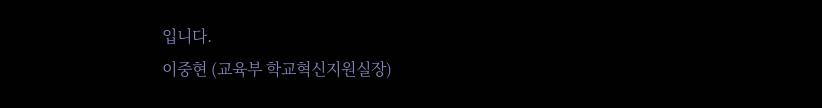입니다.
이중현 (교육부 학교혁신지원실장)